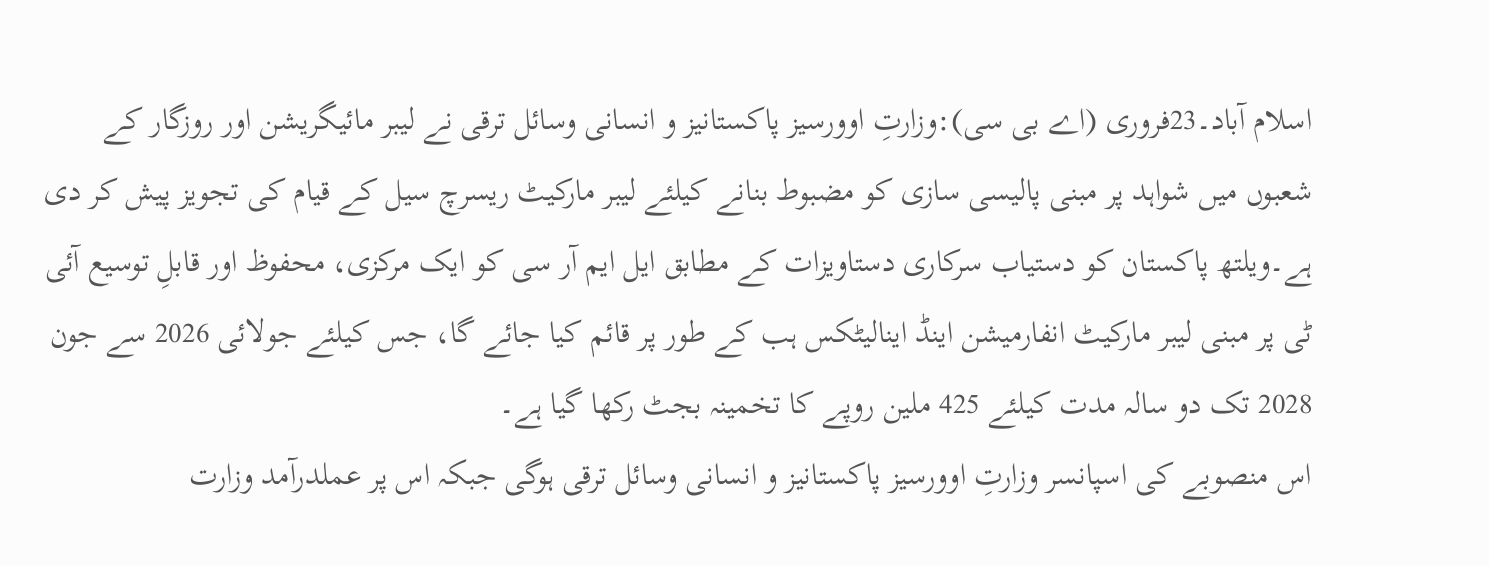اسلام آباد۔23فروری (اے بی سی):وزارتِ اوورسیز پاکستانیز و انسانی وسائل ترقی نے لیبر مائیگریشن اور روزگار کے شعبوں میں شواہد پر مبنی پالیسی سازی کو مضبوط بنانے کیلئے لیبر مارکیٹ ریسرچ سیل کے قیام کی تجویز پیش کر دی ہے۔ویلتھ پاکستان کو دستیاب سرکاری دستاویزات کے مطابق ایل ایم آر سی کو ایک مرکزی، محفوظ اور قابلِ توسیع آئی ٹی پر مبنی لیبر مارکیٹ انفارمیشن اینڈ اینالیٹکس ہب کے طور پر قائم کیا جائے گا، جس کیلئے جولائی 2026 سے جون 2028 تک دو سالہ مدت کیلئے 425 ملین روپے کا تخمینہ بجٹ رکھا گیا ہے۔
اس منصوبے کی اسپانسر وزارتِ اوورسیز پاکستانیز و انسانی وسائل ترقی ہوگی جبکہ اس پر عملدرآمد وزارت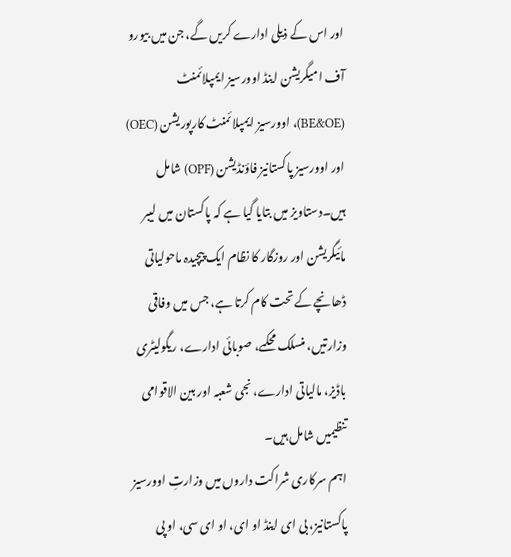اور اس کے ذیلی ادارے کریں گے، جن میں بیورو آف امیگریشن اینڈ اوورسیز ایمپلائمنٹ (BE&OE)، اوورسیز ایمپلائمنٹ کارپوریشن (OEC) اور اوورسیز پاکستانیز فاؤنڈیشن (OPF) شامل ہیں۔دستاویز میں بتایا گیا ہے کہ پاکستان میں لیبر مائیگریشن اور روزگار کا نظام ایک پیچیدہ ماحولیاتی ڈھانچے کے تحت کام کرتا ہے، جس میں وفاقی وزارتیں، منسلک محکمے، صوبائی ادارے، ریگولیٹری باڈیز، مالیاتی ادارے، نجی شعبہ اور بین الاقوامی تنظیمیں شامل ہیں۔
اہم سرکاری شراکت داروں میں وزارتِ اوورسیز پاکستانیز، بی ای اینڈ او ای، او ای سی، او پی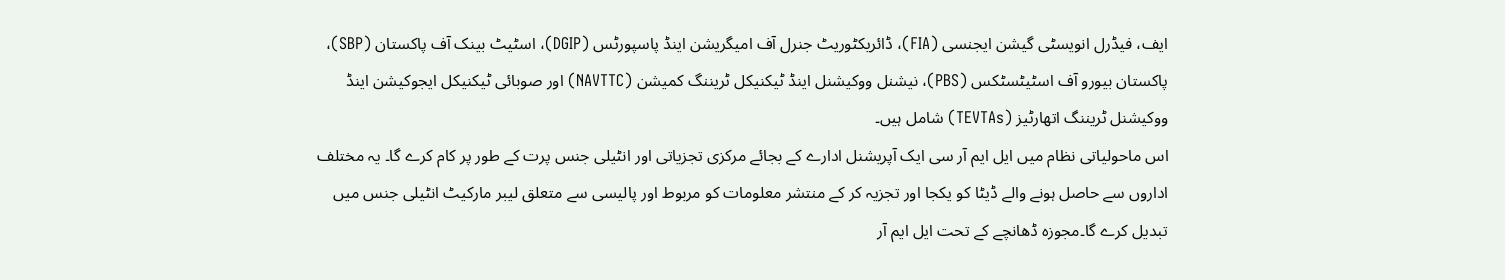ایف، فیڈرل انویسٹی گیشن ایجنسی (FIA)، ڈائریکٹوریٹ جنرل آف امیگریشن اینڈ پاسپورٹس (DGIP)، اسٹیٹ بینک آف پاکستان (SBP)، پاکستان بیورو آف اسٹیٹسٹکس (PBS)، نیشنل ووکیشنل اینڈ ٹیکنیکل ٹریننگ کمیشن (NAVTTC) اور صوبائی ٹیکنیکل ایجوکیشن اینڈ ووکیشنل ٹریننگ اتھارٹیز (TEVTAs) شامل ہیں۔
اس ماحولیاتی نظام میں ایل ایم آر سی ایک آپریشنل ادارے کے بجائے مرکزی تجزیاتی اور انٹیلی جنس پرت کے طور پر کام کرے گا۔ یہ مختلف اداروں سے حاصل ہونے والے ڈیٹا کو یکجا اور تجزیہ کر کے منتشر معلومات کو مربوط اور پالیسی سے متعلق لیبر مارکیٹ انٹیلی جنس میں تبدیل کرے گا۔مجوزہ ڈھانچے کے تحت ایل ایم آر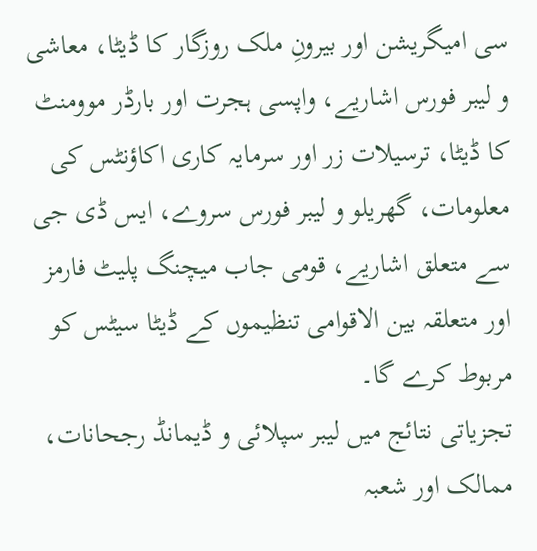سی امیگریشن اور بیرونِ ملک روزگار کا ڈیٹا، معاشی و لیبر فورس اشاریے، واپسی ہجرت اور بارڈر موومنٹ کا ڈیٹا، ترسیلات زر اور سرمایہ کاری اکاؤنٹس کی معلومات، گھریلو و لیبر فورس سروے، ایس ڈی جی سے متعلق اشاریے، قومی جاب میچنگ پلیٹ فارمز اور متعلقہ بین الاقوامی تنظیموں کے ڈیٹا سیٹس کو مربوط کرے گا۔
تجزیاتی نتائج میں لیبر سپلائی و ڈیمانڈ رجحانات، ممالک اور شعبہ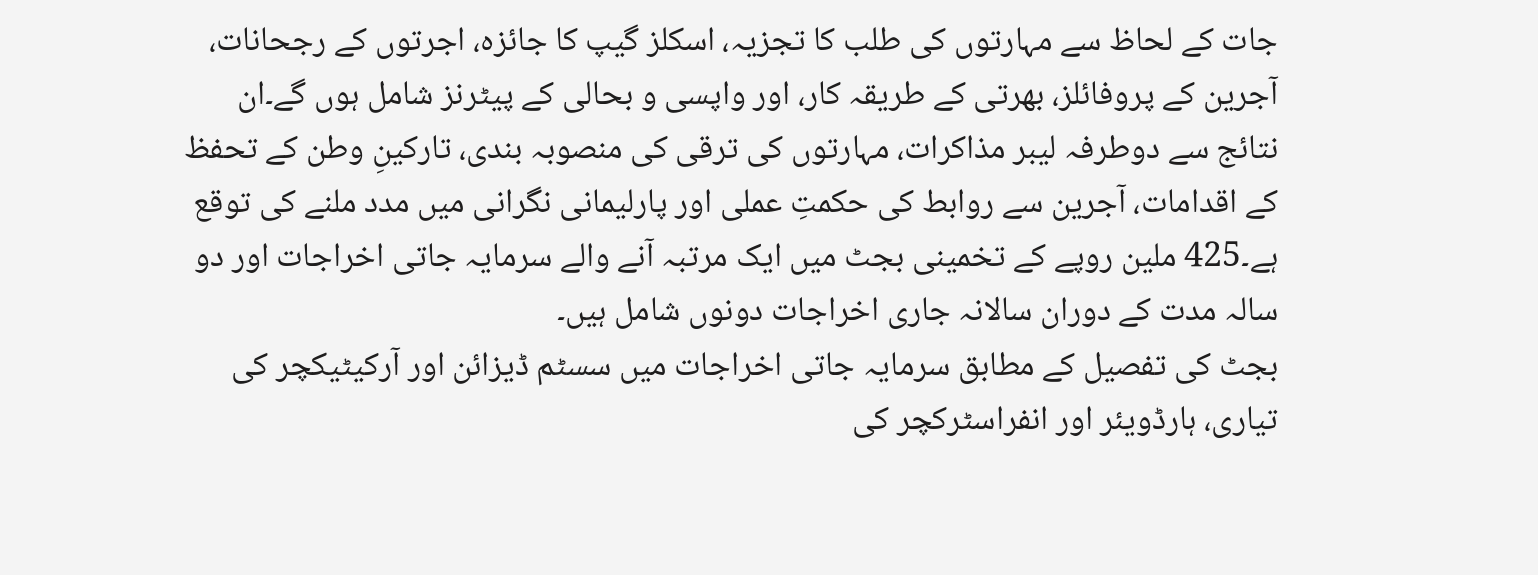جات کے لحاظ سے مہارتوں کی طلب کا تجزیہ، اسکلز گیپ کا جائزہ، اجرتوں کے رجحانات، آجرین کے پروفائلز، بھرتی کے طریقہ کار، اور واپسی و بحالی کے پیٹرنز شامل ہوں گے۔ان نتائج سے دوطرفہ لیبر مذاکرات، مہارتوں کی ترقی کی منصوبہ بندی، تارکینِ وطن کے تحفظ کے اقدامات، آجرین سے روابط کی حکمتِ عملی اور پارلیمانی نگرانی میں مدد ملنے کی توقع ہے۔425 ملین روپے کے تخمینی بجٹ میں ایک مرتبہ آنے والے سرمایہ جاتی اخراجات اور دو سالہ مدت کے دوران سالانہ جاری اخراجات دونوں شامل ہیں۔
بجٹ کی تفصیل کے مطابق سرمایہ جاتی اخراجات میں سسٹم ڈیزائن اور آرکیٹیکچر کی تیاری، ہارڈویئر اور انفراسٹرکچر کی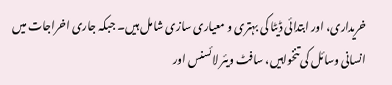خریداری، اور ابتدائی ڈیٹا کی بہتری و معیاری سازی شامل ہیں۔ جبکہ جاری اخراجات میں انسانی وسائل کی تنخواہیں، سافٹ ویئر لائسنس اور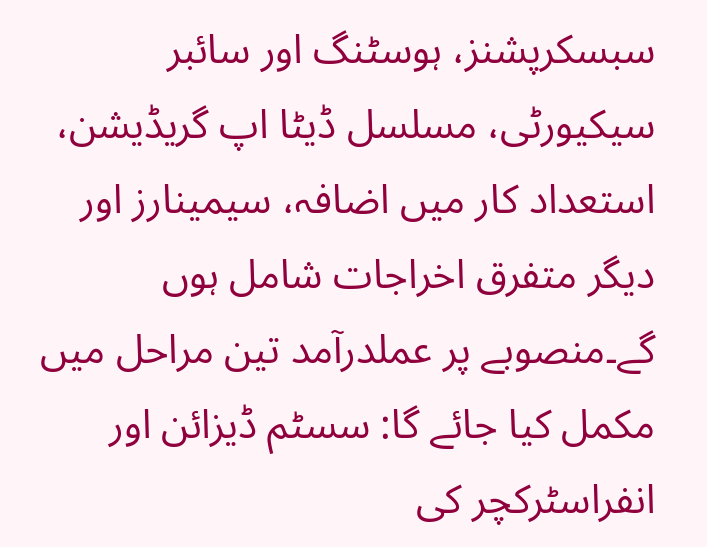سبسکرپشنز، ہوسٹنگ اور سائبر سیکیورٹی، مسلسل ڈیٹا اپ گریڈیشن، استعداد کار میں اضافہ، سیمینارز اور دیگر متفرق اخراجات شامل ہوں گے۔منصوبے پر عملدرآمد تین مراحل میں مکمل کیا جائے گا: سسٹم ڈیزائن اور انفراسٹرکچر کی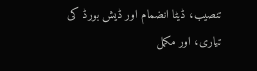تنصیب، ڈیٹا انضمام اور ڈیش بورڈ کی تیاری، اور مکمل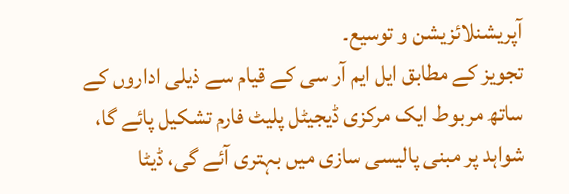آپریشنلائزیشن و توسیع۔
تجویز کے مطابق ایل ایم آر سی کے قیام سے ذیلی اداروں کے ساتھ مربوط ایک مرکزی ڈیجیٹل پلیٹ فارم تشکیل پائے گا، شواہد پر مبنی پالیسی سازی میں بہتری آئے گی، ڈیٹا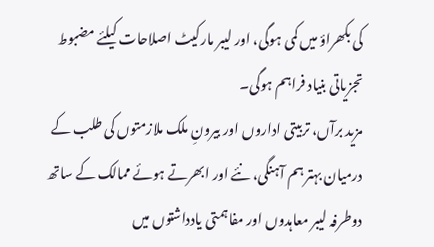کی بکھراؤ میں کمی ہوگی، اور لیبر مارکیٹ اصلاحات کیلئے مضبوط تجزیاتی بنیاد فراہم ہوگی۔
مزید برآں، تربیتی اداروں اور بیرونِ ملک ملازمتوں کی طلب کے درمیان بہتر ہم آہنگی، نئے اور ابھرتے ہوئے ممالک کے ساتھ دوطرفہ لیبر معاہدوں اور مفاہمتی یادداشتوں میں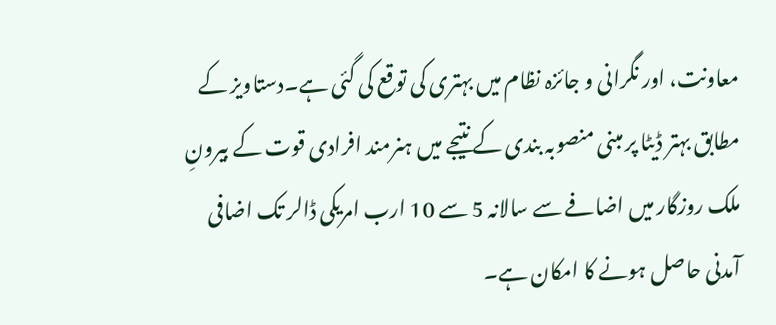معاونت، اور نگرانی و جائزہ نظام میں بہتری کی توقع کی گئی ہے۔دستاویز کے مطابق بہتر ڈیٹا پر مبنی منصوبہ بندی کے نتیجے میں ہنرمند افرادی قوت کے بیرونِ ملک روزگار میں اضافے سے سالانہ 5 سے 10 ارب امریکی ڈالر تک اضافی آمدنی حاصل ہونے کا امکان ہے۔